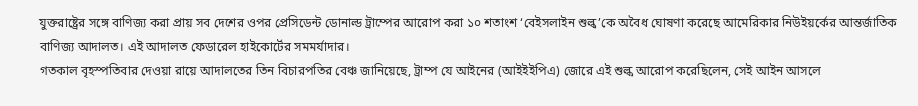যুক্তরাষ্ট্রের সঙ্গে বাণিজ্য করা প্রায় সব দেশের ওপর প্রেসিডেন্ট ডোনাল্ড ট্রাম্পের আরোপ করা ১০ শতাংশ ‘বেইসলাইন শুল্ক’কে অবৈধ ঘোষণা করেছে আমেরিকার নিউইয়র্কের আন্তর্জাতিক বাণিজ্য আদালত। এই আদালত ফেডারেল হাইকোর্টের সমমর্যাদার।
গতকাল বৃহস্পতিবার দেওয়া রায়ে আদালতের তিন বিচারপতির বেঞ্চ জানিয়েছে, ট্রাম্প যে আইনের (আইইইপিএ) জোরে এই শুল্ক আরোপ করেছিলেন, সেই আইন আসলে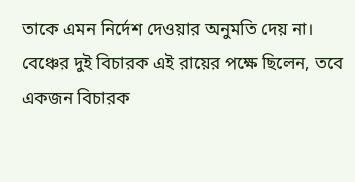তাকে এমন নির্দেশ দেওয়ার অনুমতি দেয় না। বেঞ্চের দুই বিচারক এই রায়ের পক্ষে ছিলেন, তবে একজন বিচারক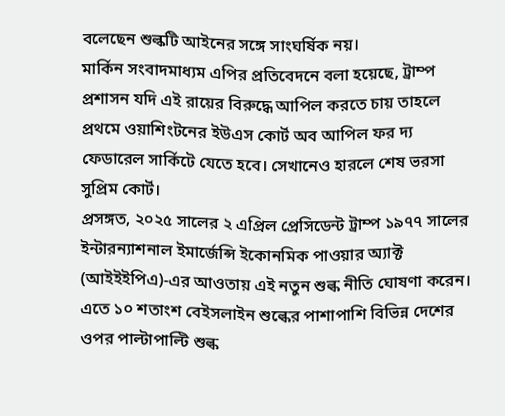বলেছেন শুল্কটি আইনের সঙ্গে সাংঘর্ষিক নয়।
মার্কিন সংবাদমাধ্যম এপির প্রতিবেদনে বলা হয়েছে, ট্রাম্প প্রশাসন যদি এই রায়ের বিরুদ্ধে আপিল করতে চায় তাহলে প্রথমে ওয়াশিংটনের ইউএস কোর্ট অব আপিল ফর দ্য ফেডারেল সার্কিটে যেতে হবে। সেখানেও হারলে শেষ ভরসা সুপ্রিম কোর্ট।
প্রসঙ্গত, ২০২৫ সালের ২ এপ্রিল প্রেসিডেন্ট ট্রাম্প ১৯৭৭ সালের ইন্টারন্যাশনাল ইমার্জেন্সি ইকোনমিক পাওয়ার অ্যাক্ট (আইইইপিএ)-এর আওতায় এই নতুন শুল্ক নীতি ঘোষণা করেন। এতে ১০ শতাংশ বেইসলাইন শুল্কের পাশাপাশি বিভিন্ন দেশের ওপর পাল্টাপাল্টি শুল্ক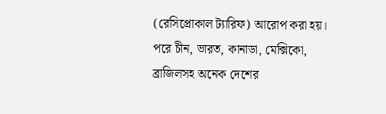(রেসিপ্রোকাল ট্যারিফ) আরোপ করা হয়। পরে চীন, ভারত, কানাডা, মেক্সিকো, ব্রাজিলসহ অনেক দেশের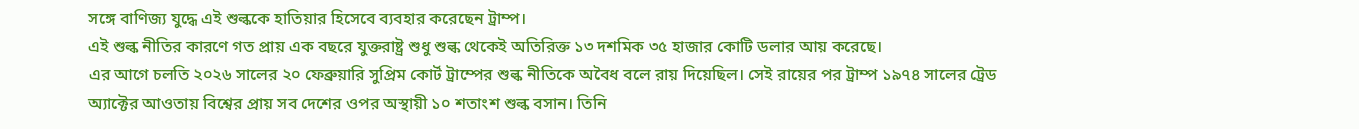সঙ্গে বাণিজ্য যুদ্ধে এই শুল্ককে হাতিয়ার হিসেবে ব্যবহার করেছেন ট্রাম্প।
এই শুল্ক নীতির কারণে গত প্রায় এক বছরে যুক্তরাষ্ট্র শুধু শুল্ক থেকেই অতিরিক্ত ১৩ দশমিক ৩৫ হাজার কোটি ডলার আয় করেছে।
এর আগে চলতি ২০২৬ সালের ২০ ফেব্রুয়ারি সুপ্রিম কোর্ট ট্রাম্পের শুল্ক নীতিকে অবৈধ বলে রায় দিয়েছিল। সেই রায়ের পর ট্রাম্প ১৯৭৪ সালের ট্রেড অ্যাক্টের আওতায় বিশ্বের প্রায় সব দেশের ওপর অস্থায়ী ১০ শতাংশ শুল্ক বসান। তিনি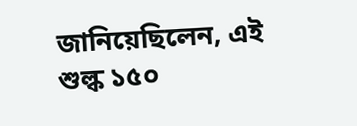জানিয়েছিলেন, এই শুল্ক ১৫০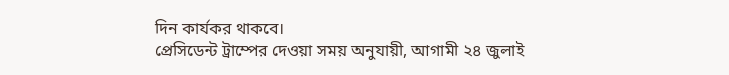দিন কার্যকর থাকবে।
প্রেসিডেন্ট ট্রাম্পের দেওয়া সময় অনুযায়ী, আগামী ২৪ জুলাই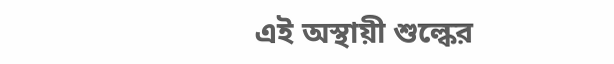এই অস্থায়ী শুল্কের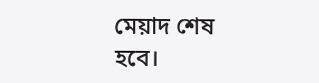মেয়াদ শেষ হবে।